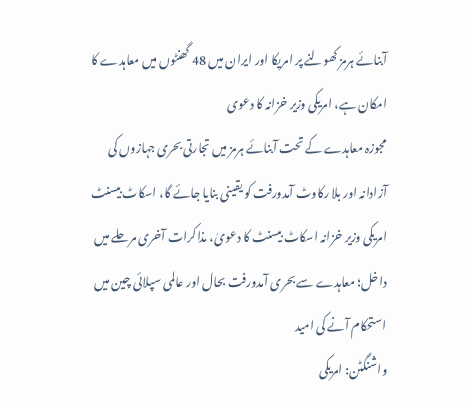آبنائے ہرمز کھولنے پر امریکا اور ایران میں 48 گھنٹوں میں معاہدے کا امکان ہے، امریکی وزیر خزانہ کا دعوی
مجوزہ معاہدے کے تحت آبنائے ہرمز میں تجارتی بحری جہازوں کی آزادانہ اور بلا رکاوٹ آمدورفت کو یقینی بنایا جائے گا، اسکاٹ بیسنٹ
امریکی وزیر خزانہ اسکاٹ بیسنٹ کا دعویٰ، مذاکرات آخری مرحلے میں داخل؛ معاہدے سے بحری آمدورفت بحال اور عالمی سپلائی چین میں استحکام آنے کی امید
واشنگٹن: امریکی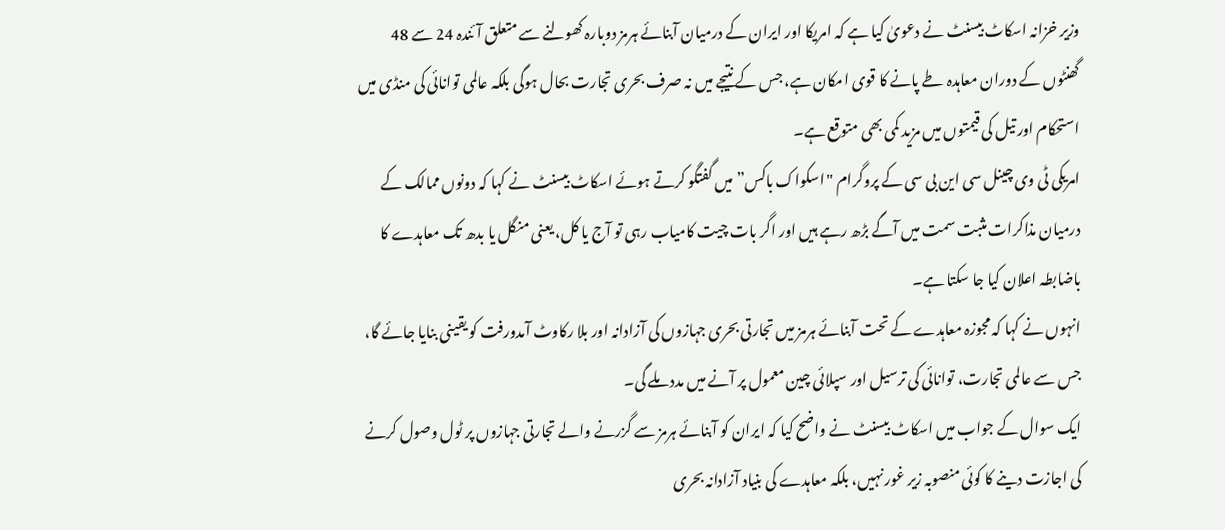وزیر خزانہ اسکاٹ بیسنٹ نے دعویٰ کیا ہے کہ امریکا اور ایران کے درمیان آبنائے ہرمز دوبارہ کھولنے سے متعلق آئندہ 24 سے 48 گھنٹوں کے دوران معاہدہ طے پانے کا قوی امکان ہے، جس کے نتیجے میں نہ صرف بحری تجارت بحال ہوگی بلکہ عالمی توانائی کی منڈی میں استحکام اور تیل کی قیمتوں میں مزید کمی بھی متوقع ہے۔
امریکی ٹی وی چینل سی این بی سی کے پروگرام "اسکواک باکس” میں گفتگو کرتے ہوئے اسکاٹ بیسنٹ نے کہا کہ دونوں ممالک کے درمیان مذاکرات مثبت سمت میں آگے بڑھ رہے ہیں اور اگر بات چیت کامیاب رہی تو آج یا کل، یعنی منگل یا بدھ تک معاہدے کا باضابطہ اعلان کیا جا سکتا ہے۔
انہوں نے کہا کہ مجوزہ معاہدے کے تحت آبنائے ہرمز میں تجارتی بحری جہازوں کی آزادانہ اور بلا رکاوٹ آمدورفت کو یقینی بنایا جائے گا، جس سے عالمی تجارت، توانائی کی ترسیل اور سپلائی چین معمول پر آنے میں مدد ملے گی۔
ایک سوال کے جواب میں اسکاٹ بیسنٹ نے واضح کیا کہ ایران کو آبنائے ہرمز سے گزرنے والے تجارتی جہازوں پر ٹول وصول کرنے کی اجازت دینے کا کوئی منصوبہ زیر غور نہیں، بلکہ معاہدے کی بنیاد آزادانہ بحری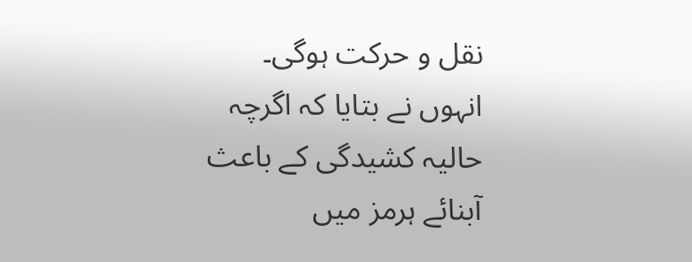نقل و حرکت ہوگی۔
انہوں نے بتایا کہ اگرچہ حالیہ کشیدگی کے باعث آبنائے ہرمز میں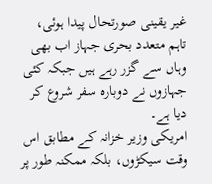غیر یقینی صورتحال پیدا ہوئی، تاہم متعدد بحری جہاز اب بھی وہاں سے گزر رہے ہیں جبکہ کئی جہازوں نے دوبارہ سفر شروع کر دیا ہے۔
امریکی وزیر خزانہ کے مطابق اس وقت سیکڑوں، بلکہ ممکنہ طور پر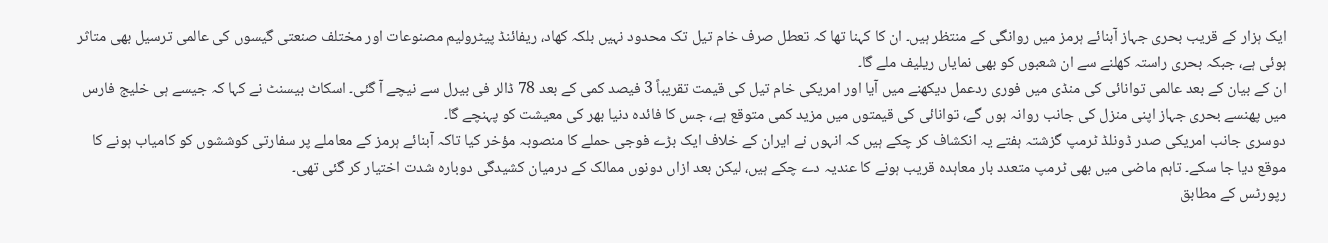ایک ہزار کے قریب بحری جہاز آبنائے ہرمز میں روانگی کے منتظر ہیں۔ ان کا کہنا تھا کہ تعطل صرف خام تیل تک محدود نہیں بلکہ کھاد، ریفائنڈ پیٹرولیم مصنوعات اور مختلف صنعتی گیسوں کی عالمی ترسیل بھی متاثر ہوئی ہے، جبکہ بحری راستہ کھلنے سے ان شعبوں کو بھی نمایاں ریلیف ملے گا۔
ان کے بیان کے بعد عالمی توانائی کی منڈی میں فوری ردعمل دیکھنے میں آیا اور امریکی خام تیل کی قیمت تقریباً 3 فیصد کمی کے بعد 78 ڈالر فی بیرل سے نیچے آ گئی۔ اسکاٹ بیسنٹ نے کہا کہ جیسے ہی خلیج فارس میں پھنسے بحری جہاز اپنی منزل کی جانب روانہ ہوں گے، توانائی کی قیمتوں میں مزید کمی متوقع ہے، جس کا فائدہ دنیا بھر کی معیشت کو پہنچے گا۔
دوسری جانب امریکی صدر ڈونلڈ ٹرمپ گزشتہ ہفتے یہ انکشاف کر چکے ہیں کہ انہوں نے ایران کے خلاف ایک بڑے فوجی حملے کا منصوبہ مؤخر کیا تاکہ آبنائے ہرمز کے معاملے پر سفارتی کوششوں کو کامیاب ہونے کا موقع دیا جا سکے۔ تاہم ماضی میں بھی ٹرمپ متعدد بار معاہدہ قریب ہونے کا عندیہ دے چکے ہیں، لیکن بعد ازاں دونوں ممالک کے درمیان کشیدگی دوبارہ شدت اختیار کر گئی تھی۔
رپورٹس کے مطابق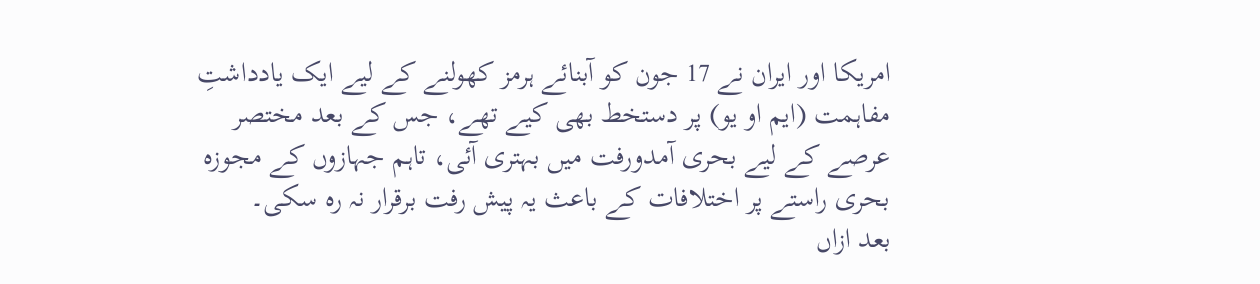امریکا اور ایران نے 17 جون کو آبنائے ہرمز کھولنے کے لیے ایک یادداشتِ مفاہمت (ایم او یو) پر دستخط بھی کیے تھے، جس کے بعد مختصر عرصے کے لیے بحری آمدورفت میں بہتری آئی، تاہم جہازوں کے مجوزہ بحری راستے پر اختلافات کے باعث یہ پیش رفت برقرار نہ رہ سکی۔
بعد ازاں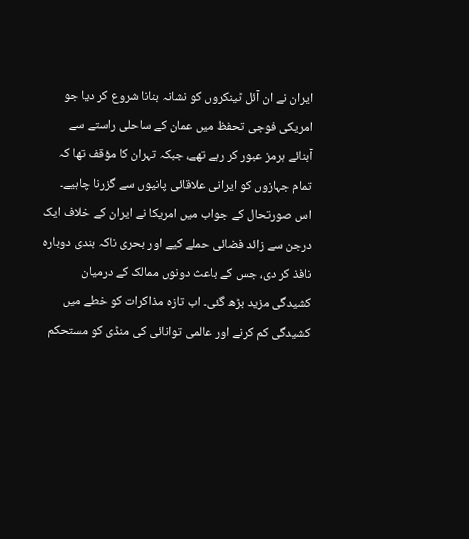ایران نے ان آئل ٹینکروں کو نشانہ بنانا شروع کر دیا جو امریکی فوجی تحفظ میں عمان کے ساحلی راستے سے آبنائے ہرمز عبور کر رہے تھے، جبکہ تہران کا مؤقف تھا کہ تمام جہازوں کو ایرانی علاقائی پانیوں سے گزرنا چاہیے۔
اس صورتحال کے جواب میں امریکا نے ایران کے خلاف ایک درجن سے زائد فضائی حملے کیے اور بحری ناکہ بندی دوبارہ نافذ کر دی، جس کے باعث دونوں ممالک کے درمیان کشیدگی مزید بڑھ گئی۔ اب تازہ مذاکرات کو خطے میں کشیدگی کم کرنے اور عالمی توانائی کی منڈی کو مستحکم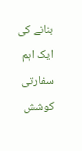بنانے کی ایک اہم سفارتی کوشش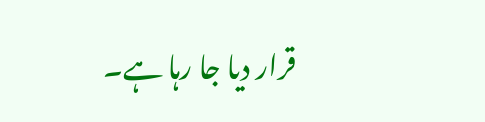قرار دیا جا رہا ہے۔